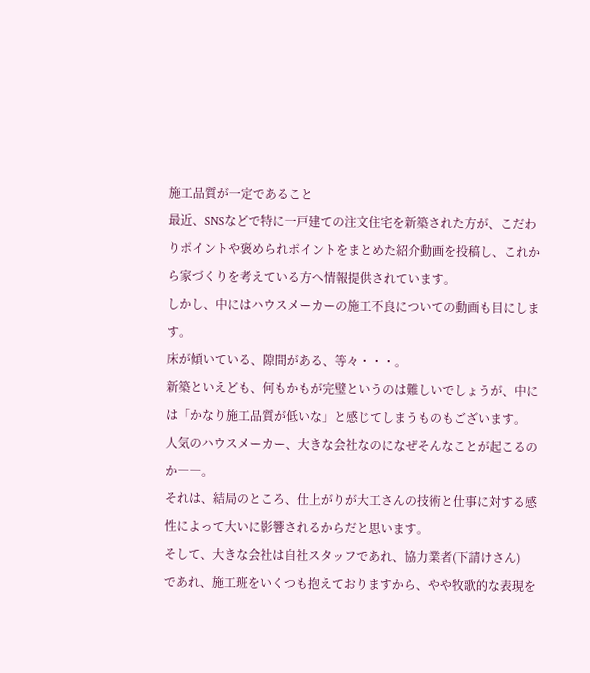施工品質が一定であること
最近、SNSなどで特に一戸建ての注文住宅を新築された方が、こだわ
りポイントや褒められポイントをまとめた紹介動画を投稿し、これか
ら家づくりを考えている方へ情報提供されています。
しかし、中にはハウスメーカーの施工不良についての動画も目にしま
す。
床が傾いている、隙間がある、等々・・・。
新築といえども、何もかもが完璧というのは難しいでしょうが、中に
は「かなり施工品質が低いな」と感じてしまうものもございます。
人気のハウスメーカー、大きな会社なのになぜそんなことが起こるの
か――。
それは、結局のところ、仕上がりが大工さんの技術と仕事に対する感
性によって大いに影響されるからだと思います。
そして、大きな会社は自社スタッフであれ、協力業者(下請けさん)
であれ、施工班をいくつも抱えておりますから、やや牧歌的な表現を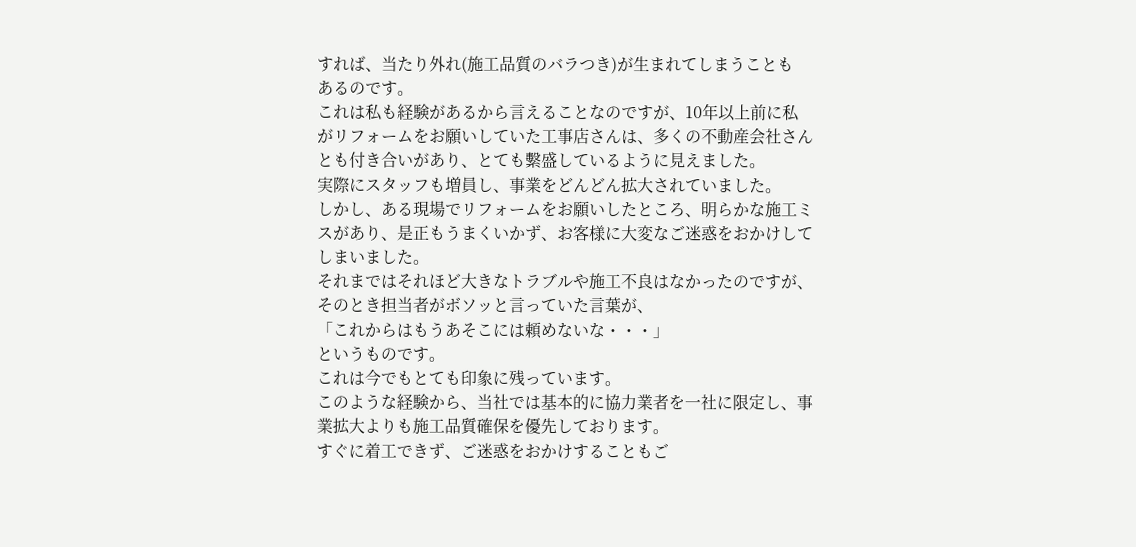すれば、当たり外れ(施工品質のバラつき)が生まれてしまうことも
あるのです。
これは私も経験があるから言えることなのですが、10年以上前に私
がリフォームをお願いしていた工事店さんは、多くの不動産会社さん
とも付き合いがあり、とても繫盛しているように見えました。
実際にスタッフも増員し、事業をどんどん拡大されていました。
しかし、ある現場でリフォームをお願いしたところ、明らかな施工ミ
スがあり、是正もうまくいかず、お客様に大変なご迷惑をおかけして
しまいました。
それまではそれほど大きなトラブルや施工不良はなかったのですが、
そのとき担当者がボソッと言っていた言葉が、
「これからはもうあそこには頼めないな・・・」
というものです。
これは今でもとても印象に残っています。
このような経験から、当社では基本的に協力業者を一社に限定し、事
業拡大よりも施工品質確保を優先しております。
すぐに着工できず、ご迷惑をおかけすることもご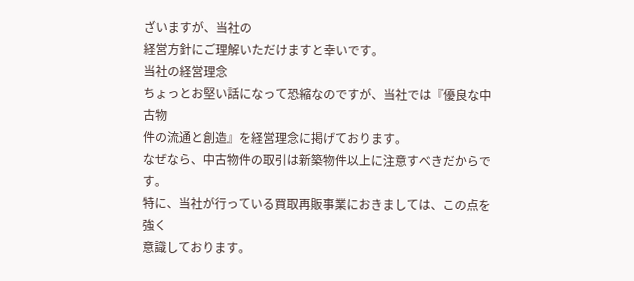ざいますが、当社の
経営方針にご理解いただけますと幸いです。
当社の経営理念
ちょっとお堅い話になって恐縮なのですが、当社では『優良な中古物
件の流通と創造』を経営理念に掲げております。
なぜなら、中古物件の取引は新築物件以上に注意すべきだからです。
特に、当社が行っている買取再販事業におきましては、この点を強く
意識しております。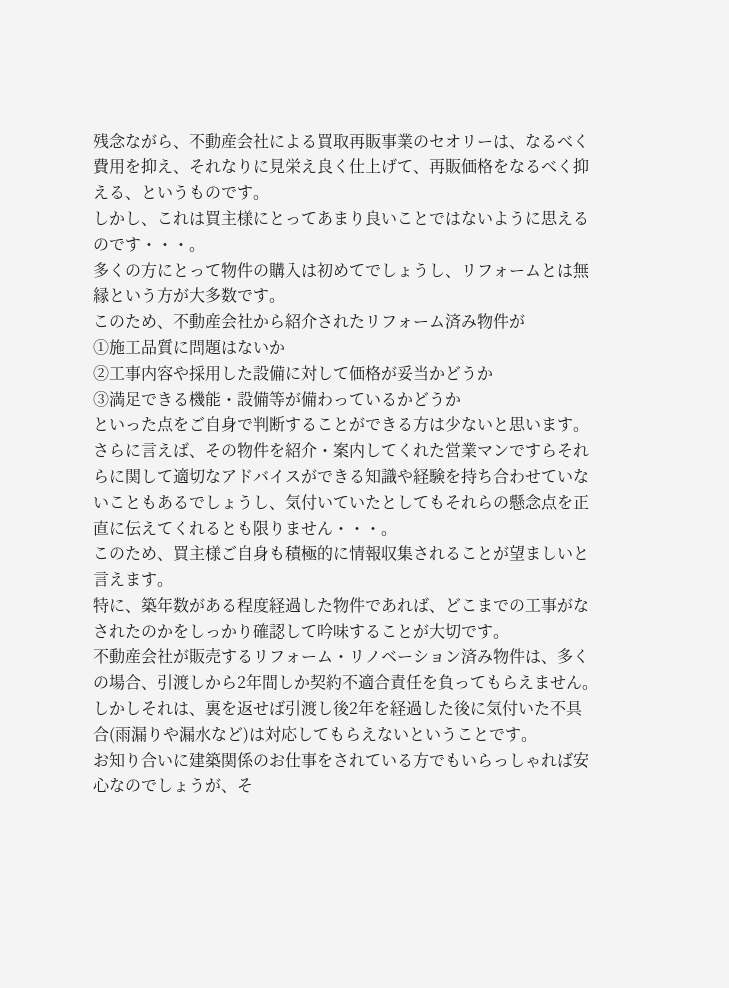残念ながら、不動産会社による買取再販事業のセオリーは、なるべく
費用を抑え、それなりに見栄え良く仕上げて、再販価格をなるべく抑
える、というものです。
しかし、これは買主様にとってあまり良いことではないように思える
のです・・・。
多くの方にとって物件の購入は初めてでしょうし、リフォームとは無
縁という方が大多数です。
このため、不動産会社から紹介されたリフォーム済み物件が
①施工品質に問題はないか
②工事内容や採用した設備に対して価格が妥当かどうか
③満足できる機能・設備等が備わっているかどうか
といった点をご自身で判断することができる方は少ないと思います。
さらに言えば、その物件を紹介・案内してくれた営業マンですらそれ
らに関して適切なアドバイスができる知識や経験を持ち合わせていな
いこともあるでしょうし、気付いていたとしてもそれらの懸念点を正
直に伝えてくれるとも限りません・・・。
このため、買主様ご自身も積極的に情報収集されることが望ましいと
言えます。
特に、築年数がある程度経過した物件であれば、どこまでの工事がな
されたのかをしっかり確認して吟味することが大切です。
不動産会社が販売するリフォーム・リノベーション済み物件は、多く
の場合、引渡しから2年間しか契約不適合責任を負ってもらえません。
しかしそれは、裏を返せば引渡し後2年を経過した後に気付いた不具
合(雨漏りや漏水など)は対応してもらえないということです。
お知り合いに建築関係のお仕事をされている方でもいらっしゃれば安
心なのでしょうが、そ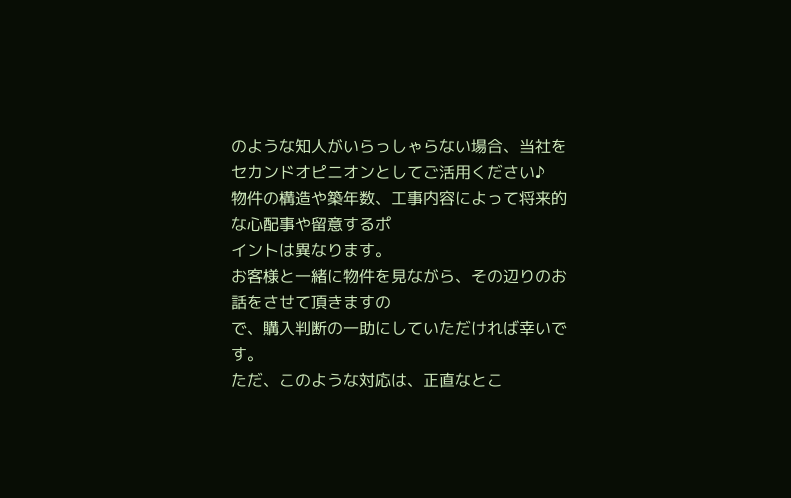のような知人がいらっしゃらない場合、当社を
セカンドオピニオンとしてご活用ください♪
物件の構造や築年数、工事内容によって将来的な心配事や留意するポ
イントは異なります。
お客様と一緒に物件を見ながら、その辺りのお話をさせて頂きますの
で、購入判断の一助にしていただければ幸いです。
ただ、このような対応は、正直なとこ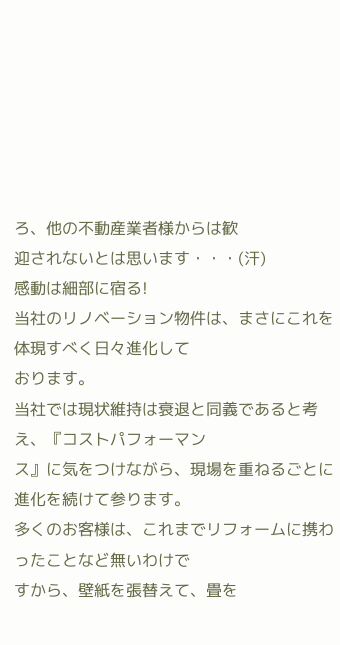ろ、他の不動産業者様からは歓
迎されないとは思います・・・(汗)
感動は細部に宿る!
当社のリノベーション物件は、まさにこれを体現すべく日々進化して
おります。
当社では現状維持は衰退と同義であると考え、『コストパフォーマン
ス』に気をつけながら、現場を重ねるごとに進化を続けて参ります。
多くのお客様は、これまでリフォームに携わったことなど無いわけで
すから、壁紙を張替えて、畳を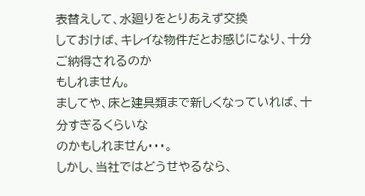表替えして、水廻りをとりあえず交換
しておけば、キレイな物件だとお感じになり、十分ご納得されるのか
もしれません。
ましてや、床と建具類まで新しくなっていれば、十分すぎるくらいな
のかもしれません・・・。
しかし、当社ではどうせやるなら、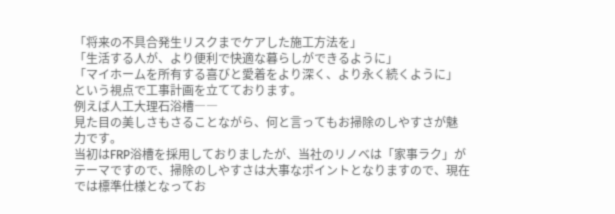「将来の不具合発生リスクまでケアした施工方法を」
「生活する人が、より便利で快適な暮らしができるように」
「マイホームを所有する喜びと愛着をより深く、より永く続くように」
という視点で工事計画を立てております。
例えば人工大理石浴槽――
見た目の美しさもさることながら、何と言ってもお掃除のしやすさが魅
力です。
当初はFRP浴槽を採用しておりましたが、当社のリノベは「家事ラク」が
テーマですので、掃除のしやすさは大事なポイントとなりますので、現在
では標準仕様となってお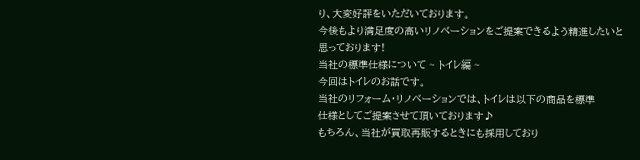り、大変好評をいただいております。
今後もより満足度の高いリノベーションをご提案できるよう精進したいと
思っております!
当社の標準仕様について ~ トイレ編 ~
今回はトイレのお話です。
当社のリフォーム・リノベーションでは、トイレは以下の商品を標準
仕様としてご提案させて頂いております♪
もちろん、当社が買取再販するときにも採用しており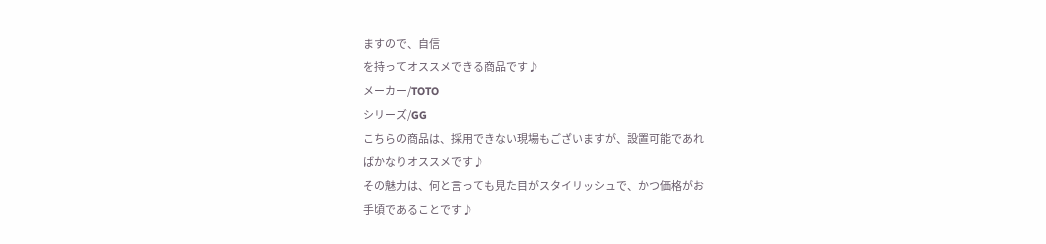ますので、自信
を持ってオススメできる商品です♪
メーカー/TOTO
シリーズ/GG
こちらの商品は、採用できない現場もございますが、設置可能であれ
ばかなりオススメです♪
その魅力は、何と言っても見た目がスタイリッシュで、かつ価格がお
手頃であることです♪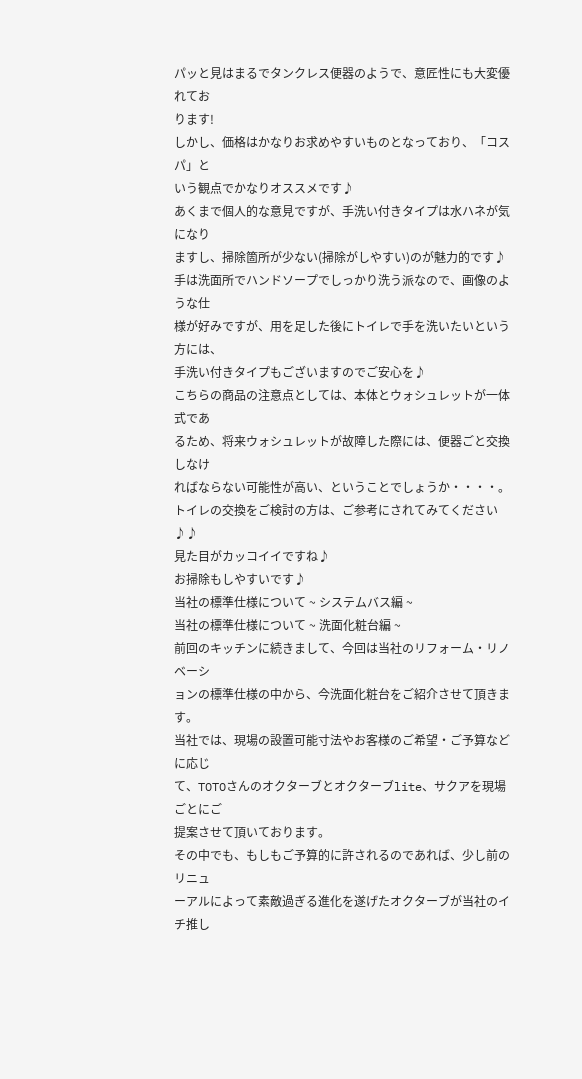パッと見はまるでタンクレス便器のようで、意匠性にも大変優れてお
ります!
しかし、価格はかなりお求めやすいものとなっており、「コスパ」と
いう観点でかなりオススメです♪
あくまで個人的な意見ですが、手洗い付きタイプは水ハネが気になり
ますし、掃除箇所が少ない(掃除がしやすい)のが魅力的です♪
手は洗面所でハンドソープでしっかり洗う派なので、画像のような仕
様が好みですが、用を足した後にトイレで手を洗いたいという方には、
手洗い付きタイプもございますのでご安心を♪
こちらの商品の注意点としては、本体とウォシュレットが一体式であ
るため、将来ウォシュレットが故障した際には、便器ごと交換しなけ
ればならない可能性が高い、ということでしょうか・・・・。
トイレの交換をご検討の方は、ご参考にされてみてください♪♪
見た目がカッコイイですね♪
お掃除もしやすいです♪
当社の標準仕様について ~ システムバス編 ~
当社の標準仕様について ~ 洗面化粧台編 ~
前回のキッチンに続きまして、今回は当社のリフォーム・リノベーシ
ョンの標準仕様の中から、今洗面化粧台をご紹介させて頂きます。
当社では、現場の設置可能寸法やお客様のご希望・ご予算などに応じ
て、TOTOさんのオクターブとオクターブlite、サクアを現場ごとにご
提案させて頂いております。
その中でも、もしもご予算的に許されるのであれば、少し前のリニュ
ーアルによって素敵過ぎる進化を遂げたオクターブが当社のイチ推し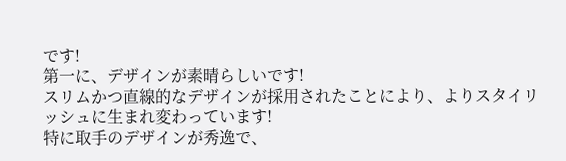です!
第一に、デザインが素晴らしいです!
スリムかつ直線的なデザインが採用されたことにより、よりスタイリ
ッシュに生まれ変わっています!
特に取手のデザインが秀逸で、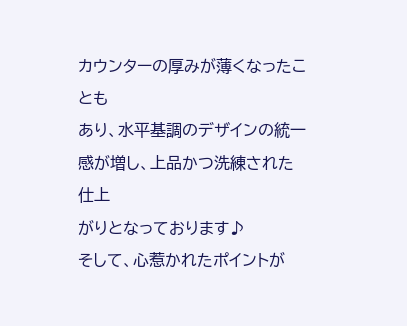カウンターの厚みが薄くなったことも
あり、水平基調のデザインの統一感が増し、上品かつ洗練された仕上
がりとなっております♪
そして、心惹かれたポイントが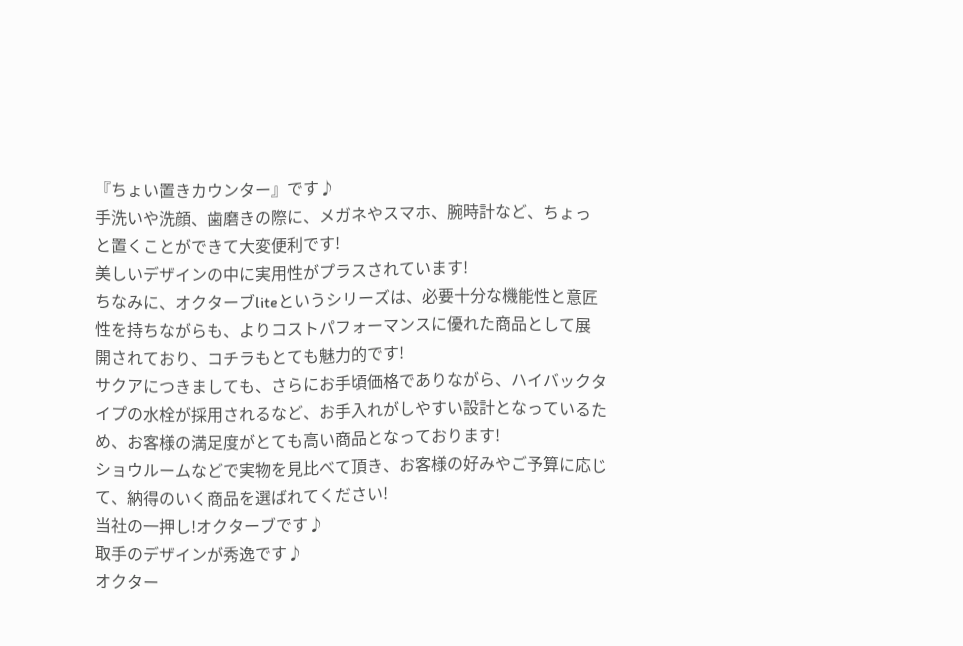『ちょい置きカウンター』です♪
手洗いや洗顔、歯磨きの際に、メガネやスマホ、腕時計など、ちょっ
と置くことができて大変便利です!
美しいデザインの中に実用性がプラスされています!
ちなみに、オクターブliteというシリーズは、必要十分な機能性と意匠
性を持ちながらも、よりコストパフォーマンスに優れた商品として展
開されており、コチラもとても魅力的です!
サクアにつきましても、さらにお手頃価格でありながら、ハイバックタ
イプの水栓が採用されるなど、お手入れがしやすい設計となっているた
め、お客様の満足度がとても高い商品となっております!
ショウルームなどで実物を見比べて頂き、お客様の好みやご予算に応じ
て、納得のいく商品を選ばれてください!
当社の一押し!オクターブです♪
取手のデザインが秀逸です♪
オクター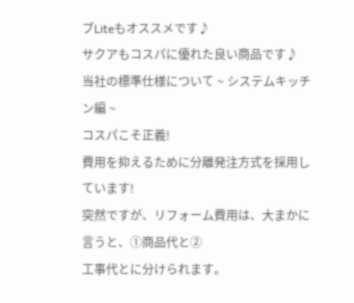ブLiteもオススメです♪
サクアもコスパに優れた良い商品です♪
当社の標準仕様について ~ システムキッチン編 ~
コスパこそ正義!
費用を抑えるために分離発注方式を採用しています!
突然ですが、リフォーム費用は、大まかに言うと、➀商品代と②
工事代とに分けられます。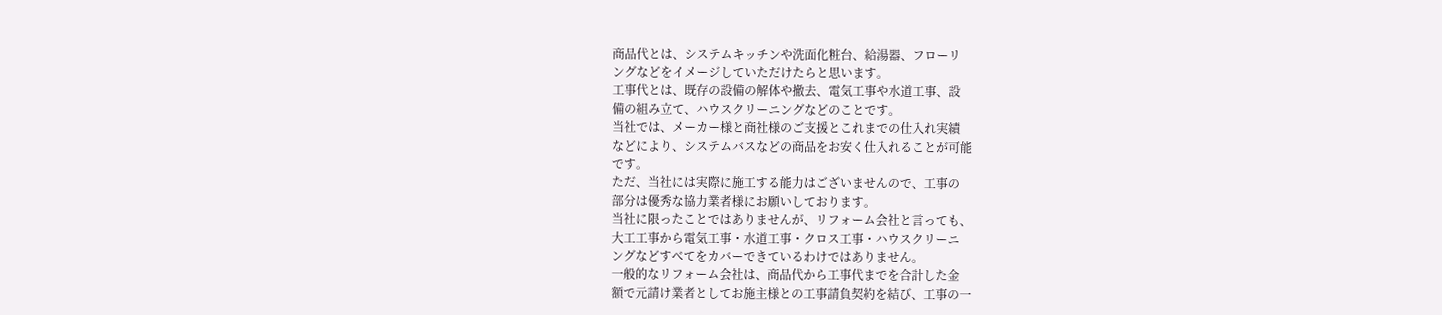商品代とは、システムキッチンや洗面化粧台、給湯器、フローリ
ングなどをイメージしていただけたらと思います。
工事代とは、既存の設備の解体や撤去、電気工事や水道工事、設
備の組み立て、ハウスクリーニングなどのことです。
当社では、メーカー様と商社様のご支援とこれまでの仕入れ実績
などにより、システムバスなどの商品をお安く仕入れることが可能
です。
ただ、当社には実際に施工する能力はございませんので、工事の
部分は優秀な協力業者様にお願いしております。
当社に限ったことではありませんが、リフォーム会社と言っても、
大工工事から電気工事・水道工事・クロス工事・ハウスクリーニ
ングなどすべてをカバーできているわけではありません。
一般的なリフォーム会社は、商品代から工事代までを合計した金
額で元請け業者としてお施主様との工事請負契約を結び、工事の一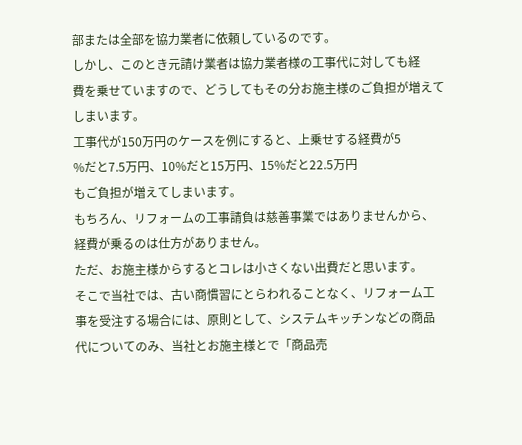部または全部を協力業者に依頼しているのです。
しかし、このとき元請け業者は協力業者様の工事代に対しても経
費を乗せていますので、どうしてもその分お施主様のご負担が増えて
しまいます。
工事代が150万円のケースを例にすると、上乗せする経費が5
%だと7.5万円、10%だと15万円、15%だと22.5万円
もご負担が増えてしまいます。
もちろん、リフォームの工事請負は慈善事業ではありませんから、
経費が乗るのは仕方がありません。
ただ、お施主様からするとコレは小さくない出費だと思います。
そこで当社では、古い商慣習にとらわれることなく、リフォーム工
事を受注する場合には、原則として、システムキッチンなどの商品
代についてのみ、当社とお施主様とで「商品売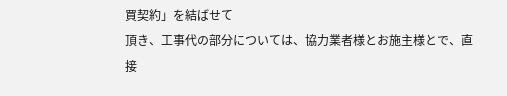買契約」を結ばせて
頂き、工事代の部分については、協力業者様とお施主様とで、直接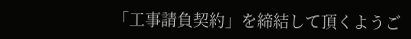「工事請負契約」を締結して頂くようご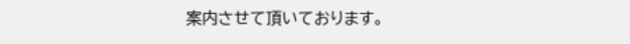案内させて頂いております。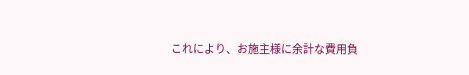これにより、お施主様に余計な費用負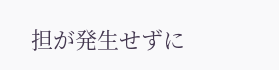担が発生せずに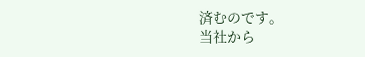済むのです。
当社から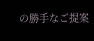の勝手なご提案